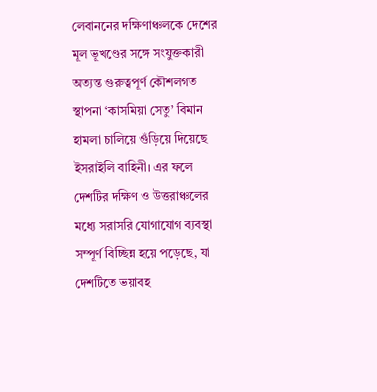লেবাননের দক্ষিণাঞ্চলকে দেশের মূল ভূখণ্ডের সঙ্গে সংযুক্তকারী অত্যন্ত গুরুত্বপূর্ণ কৌশলগত স্থাপনা ‘কাসমিয়া সেতু’ বিমান হামলা চালিয়ে গুঁড়িয়ে দিয়েছে ইসরাইলি বাহিনী। এর ফলে দেশটির দক্ষিণ ও উত্তরাঞ্চলের মধ্যে সরাসরি যোগাযোগ ব্যবস্থা সম্পূর্ণ বিচ্ছিন্ন হয়ে পড়েছে, যা দেশটিতে ভয়াবহ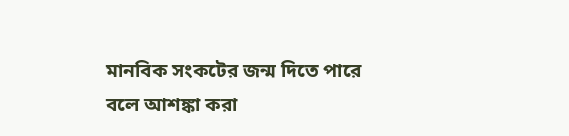মানবিক সংকটের জন্ম দিতে পারে বলে আশঙ্কা করা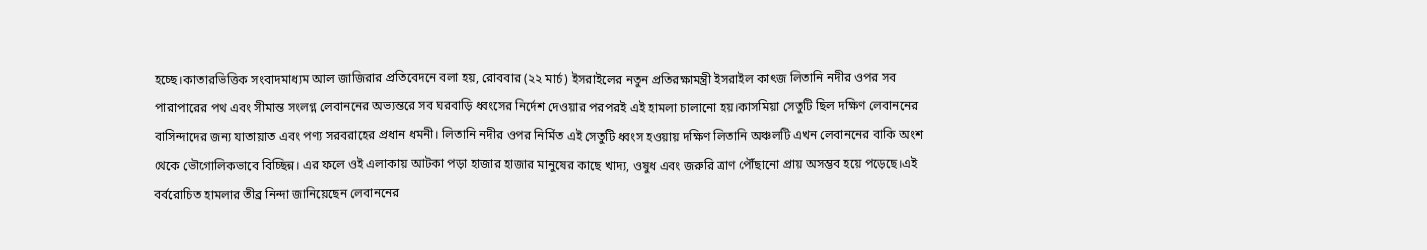হচ্ছে।কাতারভিত্তিক সংবাদমাধ্যম আল জাজিরার প্রতিবেদনে বলা হয়, রোববার (২২ মার্চ) ইসরাইলের নতুন প্রতিরক্ষামন্ত্রী ইসরাইল কাৎজ লিতানি নদীর ওপর সব পারাপারের পথ এবং সীমান্ত সংলগ্ন লেবাননের অভ্যন্তরে সব ঘরবাড়ি ধ্বংসের নির্দেশ দেওয়ার পরপরই এই হামলা চালানো হয়।কাসমিয়া সেতুটি ছিল দক্ষিণ লেবাননের বাসিন্দাদের জন্য যাতায়াত এবং পণ্য সরবরাহের প্রধান ধমনী। লিতানি নদীর ওপর নির্মিত এই সেতুটি ধ্বংস হওয়ায় দক্ষিণ লিতানি অঞ্চলটি এখন লেবাননের বাকি অংশ থেকে ভৌগোলিকভাবে বিচ্ছিন্ন। এর ফলে ওই এলাকায় আটকা পড়া হাজার হাজার মানুষের কাছে খাদ্য, ওষুধ এবং জরুরি ত্রাণ পৌঁছানো প্রায় অসম্ভব হয়ে পড়েছে।এই বর্বরোচিত হামলার তীব্র নিন্দা জানিয়েছেন লেবাননের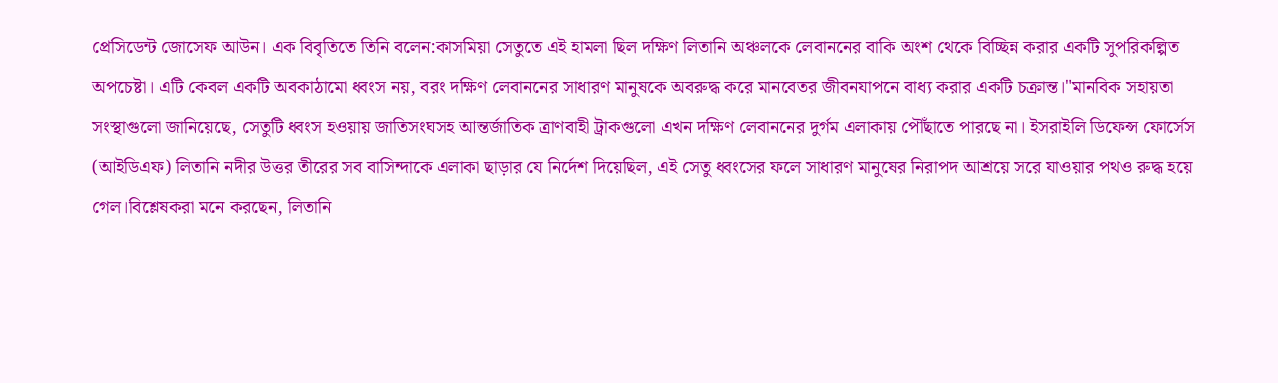প্রেসিডেন্ট জোসেফ আউন। এক বিবৃতিতে তিনি বলেন:কাসমিয়া সেতুতে এই হামলা ছিল দক্ষিণ লিতানি অঞ্চলকে লেবাননের বাকি অংশ থেকে বিচ্ছিন্ন করার একটি সুপরিকল্পিত অপচেষ্টা। এটি কেবল একটি অবকাঠামো ধ্বংস নয়, বরং দক্ষিণ লেবাননের সাধারণ মানুষকে অবরুদ্ধ করে মানবেতর জীবনযাপনে বাধ্য করার একটি চক্রান্ত।"মানবিক সহায়তা সংস্থাগুলো জানিয়েছে, সেতুটি ধ্বংস হওয়ায় জাতিসংঘসহ আন্তর্জাতিক ত্রাণবাহী ট্রাকগুলো এখন দক্ষিণ লেবাননের দুর্গম এলাকায় পৌঁছাতে পারছে না। ইসরাইলি ডিফেন্স ফোর্সেস (আইডিএফ) লিতানি নদীর উত্তর তীরের সব বাসিন্দাকে এলাকা ছাড়ার যে নির্দেশ দিয়েছিল, এই সেতু ধ্বংসের ফলে সাধারণ মানুষের নিরাপদ আশ্রয়ে সরে যাওয়ার পথও রুদ্ধ হয়ে গেল।বিশ্লেষকরা মনে করছেন, লিতানি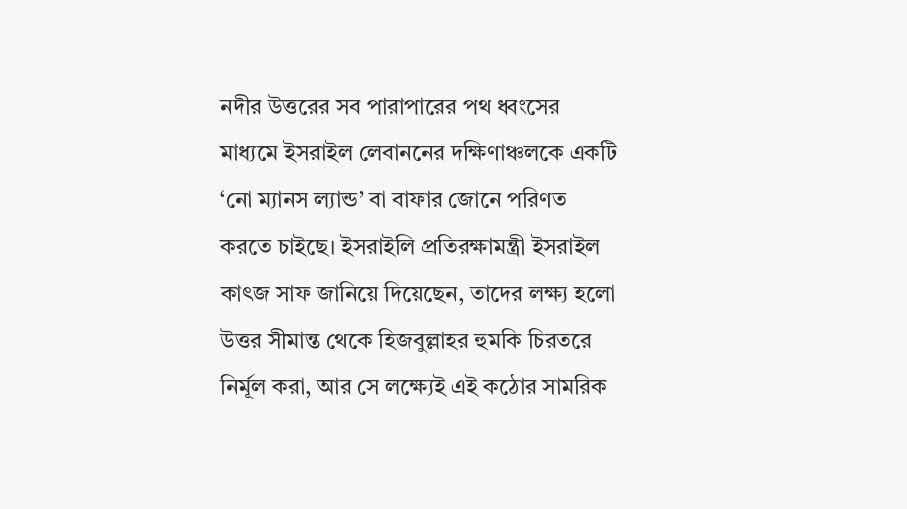নদীর উত্তরের সব পারাপারের পথ ধ্বংসের মাধ্যমে ইসরাইল লেবাননের দক্ষিণাঞ্চলকে একটি ‘নো ম্যানস ল্যান্ড’ বা বাফার জোনে পরিণত করতে চাইছে। ইসরাইলি প্রতিরক্ষামন্ত্রী ইসরাইল কাৎজ সাফ জানিয়ে দিয়েছেন, তাদের লক্ষ্য হলো উত্তর সীমান্ত থেকে হিজবুল্লাহর হুমকি চিরতরে নির্মূল করা, আর সে লক্ষ্যেই এই কঠোর সামরিক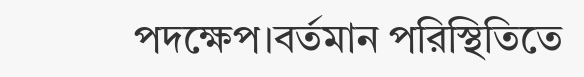পদক্ষেপ।বর্তমান পরিস্থিতিতে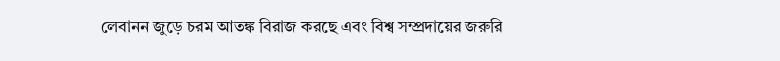লেবানন জুড়ে চরম আতঙ্ক বিরাজ করছে এবং বিশ্ব সম্প্রদায়ের জরুরি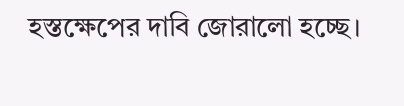হস্তক্ষেপের দাবি জোরালো হচ্ছে।